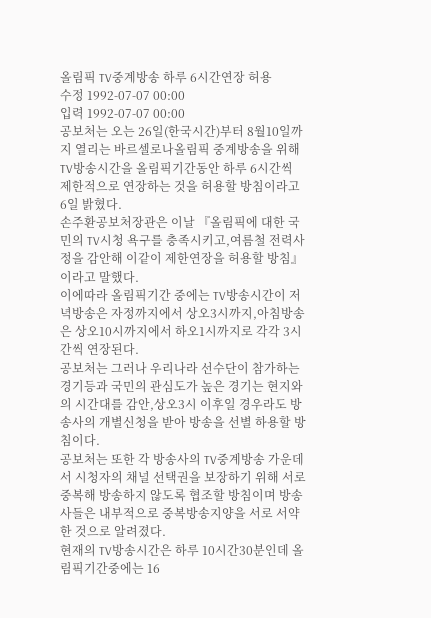올림픽 TV중계방송 하루 6시간연장 허용
수정 1992-07-07 00:00
입력 1992-07-07 00:00
공보처는 오는 26일(한국시간)부터 8월10일까지 열리는 바르셀로나올림픽 중계방송을 위해 TV방송시간을 올림픽기간동안 하루 6시간씩 제한적으로 연장하는 것을 허용할 방침이라고 6일 밝혔다.
손주환공보처장관은 이날 『올림픽에 대한 국민의 TV시청 욕구를 충족시키고,여름철 전력사정을 감안해 이같이 제한연장을 허용할 방침』이라고 말했다.
이에따라 올림픽기간 중에는 TV방송시간이 저녁방송은 자정까지에서 상오3시까지,아침방송은 상오10시까지에서 하오1시까지로 각각 3시간씩 연장된다.
공보처는 그러나 우리나라 선수단이 참가하는 경기등과 국민의 관심도가 높은 경기는 현지와의 시간대를 감안,상오3시 이후일 경우라도 방송사의 개별신청을 받아 방송을 선별 하용할 방침이다.
공보처는 또한 각 방송사의 TV중계방송 가운데서 시청자의 채널 선택권을 보장하기 위해 서로 중복해 방송하지 않도록 협조할 방침이며 방송사들은 내부적으로 중복방송지양을 서로 서약한 것으로 알려졌다.
현재의 TV방송시간은 하루 10시간30분인데 올림픽기간중에는 16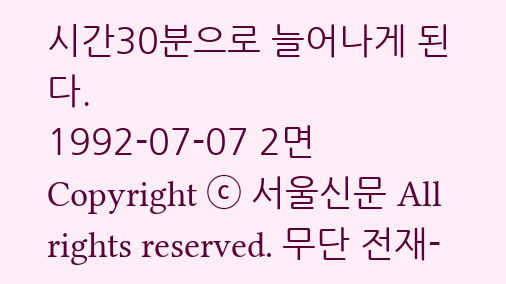시간30분으로 늘어나게 된다.
1992-07-07 2면
Copyright ⓒ 서울신문 All rights reserved. 무단 전재-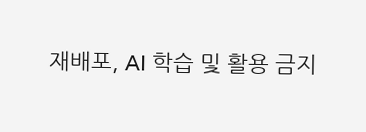재배포, AI 학습 및 활용 금지